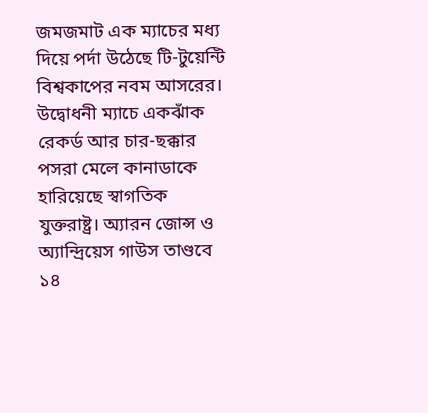জমজমাট এক ম্যাচের মধ্য দিয়ে পর্দা উঠেছে টি-টুয়েন্টি বিশ্বকাপের নবম আসরের। উদ্বোধনী ম্যাচে একঝাঁক রেকর্ড আর চার-ছক্কার পসরা মেলে কানাডাকে হারিয়েছে স্বাগতিক যুক্তরাষ্ট্র। অ্যারন জোন্স ও অ্যান্দ্রিয়েস গাউস তাণ্ডবে ১৪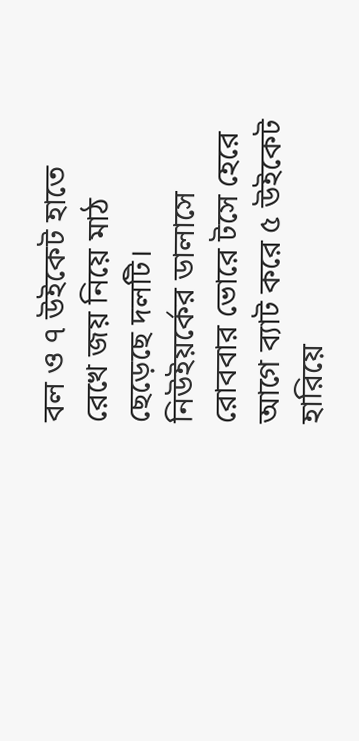বল ও ৭ উইকেট হাতে রেখে জয় নিয়ে মাঠ ছেড়েছে দলটি।
নিউইয়র্কের ডালাসে রোববার ভোরে টসে হেরে আগে ব্যাট করে ৫ উইকেট হারিয়ে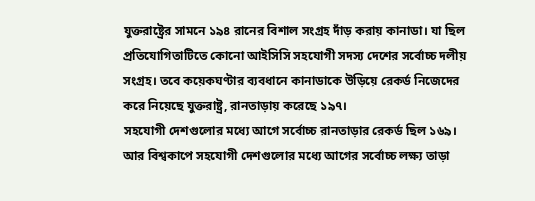যুক্তরাষ্ট্রের সামনে ১৯৪ রানের বিশাল সংগ্রহ দাঁড় করায় কানাডা। যা ছিল প্রতিযোগিতাটিতে কোনো আইসিসি সহযোগী সদস্য দেশের সর্বোচ্চ দলীয় সংগ্রহ। তবে কয়েকঘণ্টার ব্যবধানে কানাডাকে উড়িয়ে রেকর্ড নিজেদের করে নিয়েছে যুক্তরাষ্ট্র, রানতাড়ায় করেছে ১৯৭।
সহযোগী দেশগুলোর মধ্যে আগে সর্বোচ্চ রানতাড়ার রেকর্ড ছিল ১৬৯। আর বিশ্বকাপে সহযোগী দেশগুলোর মধ্যে আগের সর্বোচ্চ লক্ষ্য তাড়া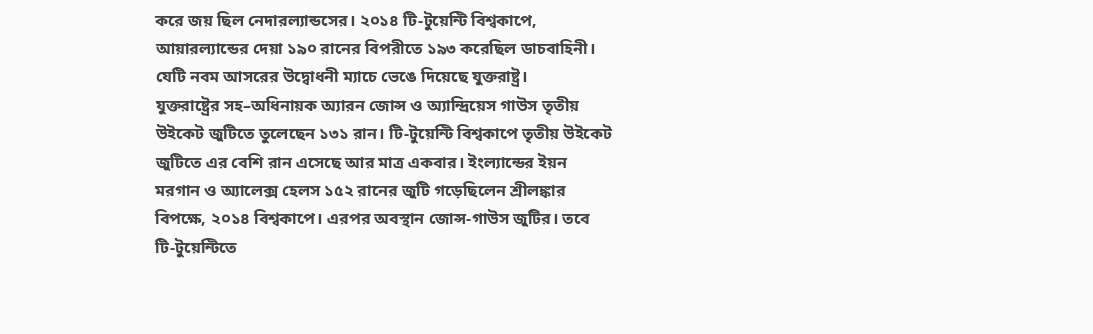করে জয় ছিল নেদারল্যান্ডসের। ২০১৪ টি-টুয়েন্টি বিশ্বকাপে, আয়ারল্যান্ডের দেয়া ১৯০ রানের বিপরীতে ১৯৩ করেছিল ডাচবাহিনী। যেটি নবম আসরের উদ্বোধনী ম্যাচে ভেঙে দিয়েছে যুক্তরাষ্ট্র।
যুক্তরাষ্ট্রের সহ–অধিনায়ক অ্যারন জোন্স ও অ্যান্দ্রিয়েস গাউস তৃতীয় উইকেট জুটিতে তুলেছেন ১৩১ রান। টি-টুয়েন্টি বিশ্বকাপে তৃতীয় উইকেট জুটিতে এর বেশি রান এসেছে আর মাত্র একবার। ইংল্যান্ডের ইয়ন মরগান ও অ্যালেক্স হেলস ১৫২ রানের জুটি গড়েছিলেন শ্রীলঙ্কার বিপক্ষে, ২০১৪ বিশ্বকাপে। এরপর অবস্থান জোন্স-গাউস জুটির। তবে টি-টুয়েন্টিতে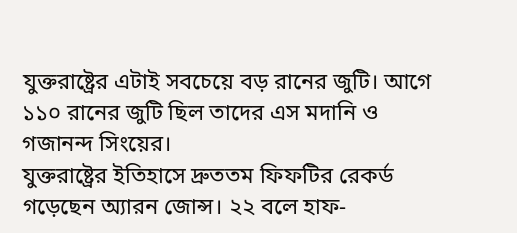যুক্তরাষ্ট্রের এটাই সবচেয়ে বড় রানের জুটি। আগে ১১০ রানের জুটি ছিল তাদের এস মদানি ও গজানন্দ সিংয়ের।
যুক্তরাষ্ট্রের ইতিহাসে দ্রুততম ফিফটির রেকর্ড গড়েছেন অ্যারন জোন্স। ২২ বলে হাফ-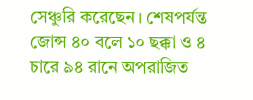সেঞ্চুরি করেছেন। শেষপর্যন্ত জোন্স ৪০ বলে ১০ ছক্কা ও ৪ চারে ৯৪ রানে অপরাজিত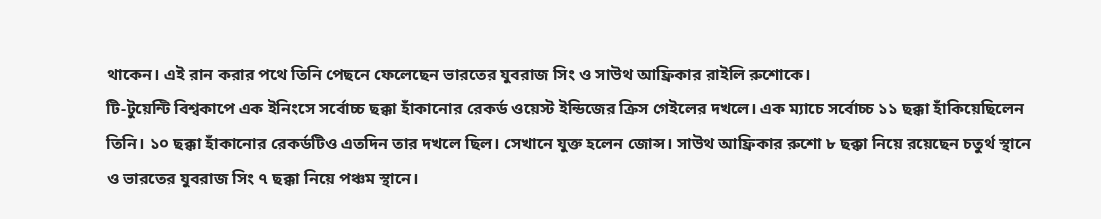থাকেন। এই রান করার পথে তিনি পেছনে ফেলেছেন ভারতের যুবরাজ সিং ও সাউথ আফ্রিকার রাইলি রুশোকে।
টি-টুয়েন্টি বিশ্বকাপে এক ইনিংসে সর্বোচ্চ ছক্কা হাঁকানোর রেকর্ড ওয়েস্ট ইন্ডিজের ক্রিস গেইলের দখলে। এক ম্যাচে সর্বোচ্চ ১১ ছক্কা হাঁকিয়েছিলেন তিনি। ১০ ছক্কা হাঁকানোর রেকর্ডটিও এতদিন তার দখলে ছিল। সেখানে যুক্ত হলেন জোন্স। সাউথ আফ্রিকার রুশো ৮ ছক্কা নিয়ে রয়েছেন চতুর্থ স্থানে ও ভারতের যুবরাজ সিং ৭ ছক্কা নিয়ে পঞ্চম স্থানে।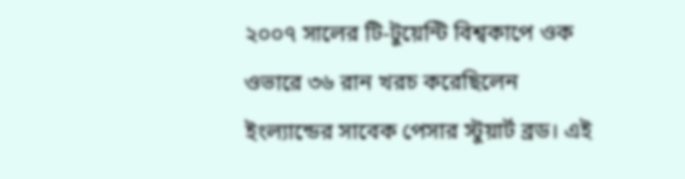২০০৭ সালের টি-টুয়েন্টি বিশ্বকাপে ওক ওভারে ৩৬ রান খরচ করেছিলেন ইংল্যান্ডের সাবেক পেসার স্টুয়ার্ট ব্রড। এই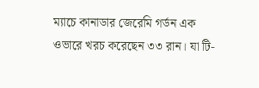ম্যাচে কানাডার জেরেমি গর্ডন এক ওভারে খরচ করেছেন ৩৩ রান। যা টি-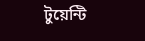টুয়েন্টি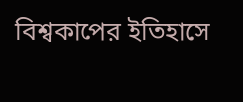বিশ্বকাপের ইতিহাসে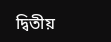দ্বিতীয়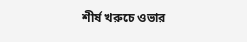শীর্ষ খরুচে ওভার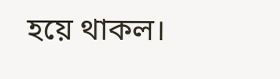হয়ে থাকল।